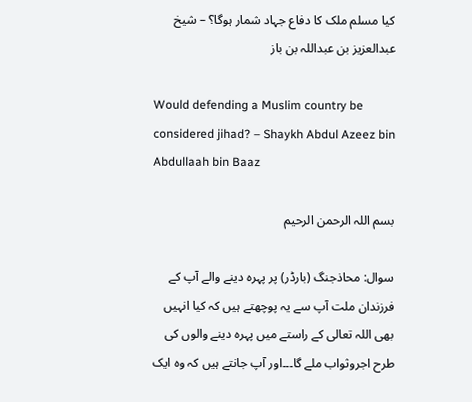کیا مسلم ملک کا دفاع جہاد شمار ہوگا؟ – شیخ عبدالعزیز بن عبداللہ بن باز

Would defending a Muslim country be considered jihad? – Shaykh Abdul Azeez bin Abdullaah bin Baaz

بسم اللہ الرحمن الرحیم

سوال: محاذجنگ (بارڈر) پر پہرہ دینے والے آپ کے فرزندان ملت آپ سے یہ پوچھتے ہیں کہ کیا انہیں بھی اللہ تعالی کے راستے میں پہرہ دینے والوں کی طرح اجروثواب ملے گا۔۔۔اور آپ جانتے ہیں کہ وہ ایک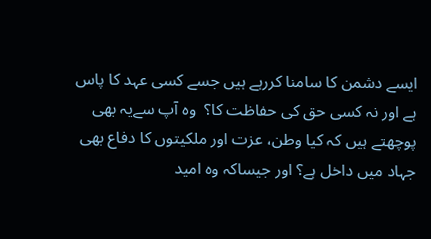ایسے دشمن کا سامنا کررہے ہیں جسے کسی عہد کا پاس ہے اور نہ کسی حق کی حفاظت کا؟  وہ آپ سےیہ بھی  پوچھتے ہیں کہ کیا وطن، عزت اور ملکیتوں کا دفاع بھی جہاد میں داخل ہے؟ اور جیساکہ وہ امید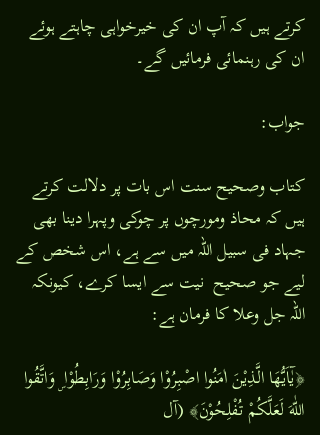کرتے ہيں کہ آپ ان کی خیرخواہی چاہتے ہوئے ان کی رہنمائی فرمائيں گے۔

جواب:

کتاب وصحیح سنت اس بات پر دلالت کرتے ہیں کہ محاذ ومورچوں پر چوکی وپہرا دینا بھی جہاد فی سبیل اللہ میں سے ہے، اس شخص کے لیے جو صحیح  نیت سے ایسا کرے، کیونکہ اللہ جل وعلا کا فرمان ہے:

﴿يٰٓاَيُّھَا الَّذِيْنَ اٰمَنُوا اصْبِرُوْا وَصَابِرُوْا وَرَابِطُوْا ۣ وَاتَّقُوا اللّٰهَ لَعَلَّكُمْ تُفْلِحُوْنَ﴾ (آل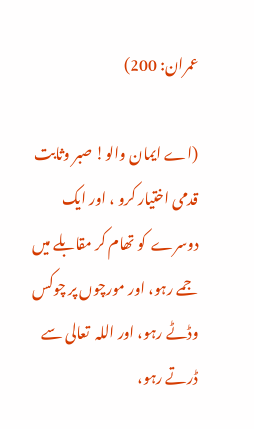عمران: 200)

(اے ایمان والو! صبر وثابت قدمی اختیار کرو ، اور ایک دوسرے  کو تھام کر مقابلے میں جمے رہو، اور مورچوں پر چوکس وڈٹے رہو، اور اللہ  تعالی سے ڈرتے رہو،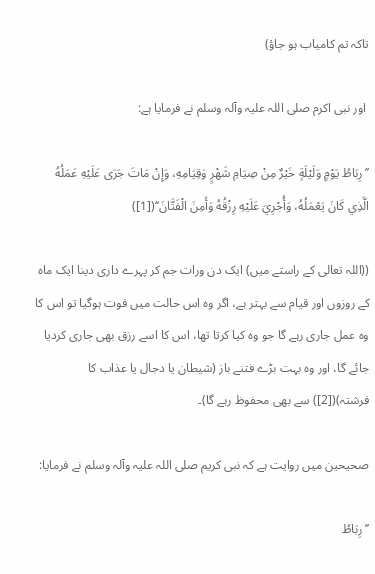تاکہ تم کامیاب ہو جاؤ)

 اور نبی اکرم صلی اللہ علیہ وآلہ وسلم نے فرمایا ہے:

’’رِبَاطُ يَوْمٍ وَلَيْلَةٍ خَيْرٌ مِنْ صِيَامِ شَهْرٍ وَقِيَامِهِ، وَإِنْ مَاتَ جَرَى عَلَيْهِ عَمَلُهُ الَّذِي كَانَ يَعْمَلُهُ، وَأُجْرِيَ عَلَيْهِ رِزْقُهُ وَأَمِنَ الْفَتَّانَ‘‘([1])

((اللہ تعالی کے راستے میں) ایک دن ورات جم کر پہرے داری دینا ایک ماہ کے روزوں اور قیام سے بہتر ہے، اگر وہ اس حالت میں فوت ہوگیا تو اس کا وہ عمل جاری رہے گا جو وہ کیا کرتا تھا، اس کا اسے رزق بھی جاری کردیا جائے گا، اور وہ بہت بڑے فتنے باز (شیطان یا دجال یا عذاب کا فرشتہ)([2]) سے بھی محفوظ رہے گا)۔

صحیحین میں روایت ہے کہ نبی کریم صلی اللہ علیہ وآلہ وسلم نے فرمایا:

’’رِبَاطُ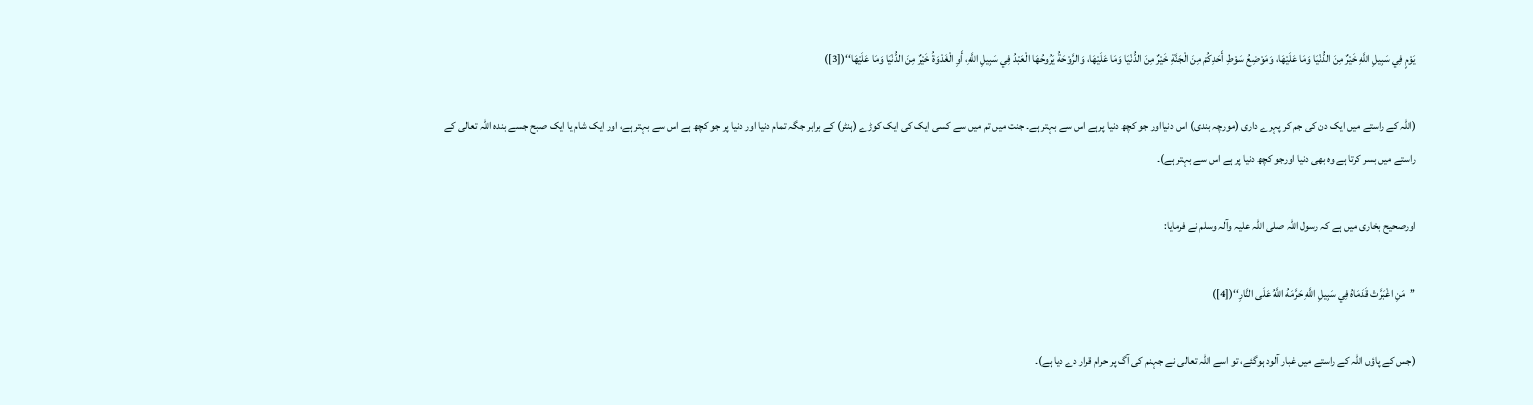يَوْمٍ فِي سَبِيلِ اللَّهِ خَيْرٌ مِنَ الدُّنْيَا وَمَا عَلَيْهَا، وَمَوْضِعُ سَوْطِ أَحَدِكُمْ مِنَ الْجَنَّةِ خَيْرٌ مِنَ الدُّنْيَا وَمَا عَلَيْهَا، وَالرَّوْحَةُ يَرُوحُهَا الْعَبْدُ فِي سَبِيلِ اللَّهِ، أَوِ الْغَدْوَةُ خَيْرٌ مِنَ الدُّنْيَا وَمَا عَلَيْهَا‘‘([3])

(اللہ کے راستے میں ایک دن کی جم کر پہرے داری (مورچہ بندی) اس دنیااور جو کچھ دنیا پرہے اس سے بہتر ہے۔ جنت میں تم میں سے کسی ایک کی ایک کوڑے (ہنٹر) کے برابر جگہ تمام دنیا اور دنیا پر جو کچھ ہے اس سے بہتر ہے، اور ایک شام یا ایک صبح جسے بندہ اللہ تعالی کے راستے میں بسر کرتا ہے وہ بھی دنیا اورجو کچھ دنیا پر ہے اس سے بہتر ہے)۔

اورصحیح بخاری میں ہے کہ رسول اللہ صلی اللہ علیہ وآلہ وسلم نے فرمایا:

’’مَنِ اغْبَرَّتْ قَدَمَاهُ فِي سَبِيلِ اللَّهِ حَرَّمَهُ اللَّهُ عَلَى النَّارِ‘‘([4])

(جس کے پاؤں اللہ کے راستے میں غبار آلود ہوگئے، تو اسے اللہ تعالی نے جہنم کی آگ پر حرام قرار دے دیا ہے)۔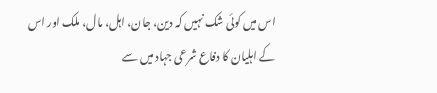اس میں کوئی شک نہیں کہ دین، جان، اہل، مال، ملک اور اس کے اہلیان کا دفاع شرعی جہاد میں سے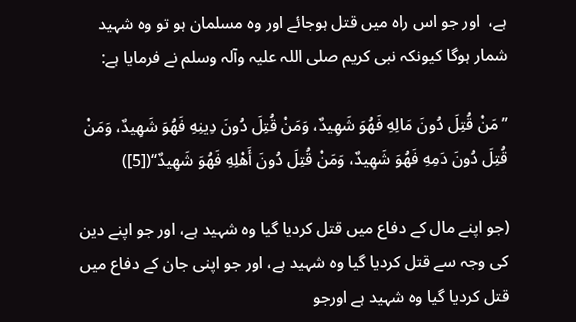ہے،  اور جو اس راہ میں قتل ہوجائے اور وہ مسلمان ہو تو وہ شہید شمار ہوگا کیونکہ نبی کریم صلی اللہ علیہ وآلہ وسلم نے فرمایا ہے:

’’مَنْ قُتِلَ دُونَ مَالِهِ فَهُوَ شَهِيدٌ، وَمَنْ قُتِلَ دُونَ دِينِهِ فَهُوَ شَهِيدٌ، وَمَنْ قُتِلَ دُونَ دَمِهِ فَهُوَ شَهِيدٌ، وَمَنْ قُتِلَ دُونَ أَهْلِهِ فَهُوَ شَهِيدٌ‘‘([5])

(جو اپنے مال کے دفاع میں قتل کردیا گیا وہ شہید ہے، اور جو اپنے دین کی وجہ سے قتل کردیا گیا وہ شہید ہے، اور جو اپنی جان کے دفاع میں قتل کردیا گیا وہ شہید ہے اورجو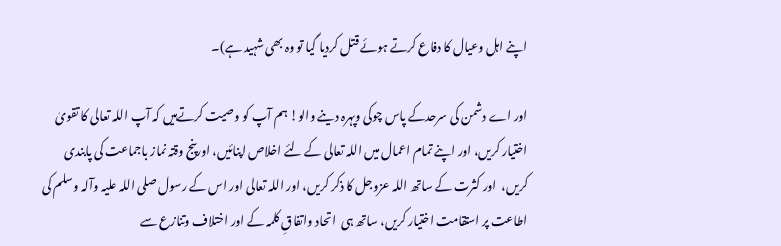اپنے اہل وعیال کا دفاع کرتے ہوئے قتل کردیا گیا تو وہ بھی شہید ہے)۔

اور اے دشمن کی سرحدکے پاس چوکی وپہرہ دینے والو! ہم آپ کو وصیت کرتےہيں کہ آپ اللہ تعالی کا تقویٰ اختیار کریں، اور اپنے تمام اعمال میں اللہ تعالی کے لئے اخلاص اپنائیں، اورپنج وقتہ نماز باجماعت کی پابندی کریں،  اور کثرت کے ساتھ اللہ عزوجل کا ذکر کریں، اور اللہ تعالی اور اس کے رسول صلی اللہ علیہ وآلہ وسلم کی اطاعت پر استقامت اختیار کریں، ساتھ ہی  اتحاد واتفاقِ کلمہ کے اور اختلاف وتنا‌زع سے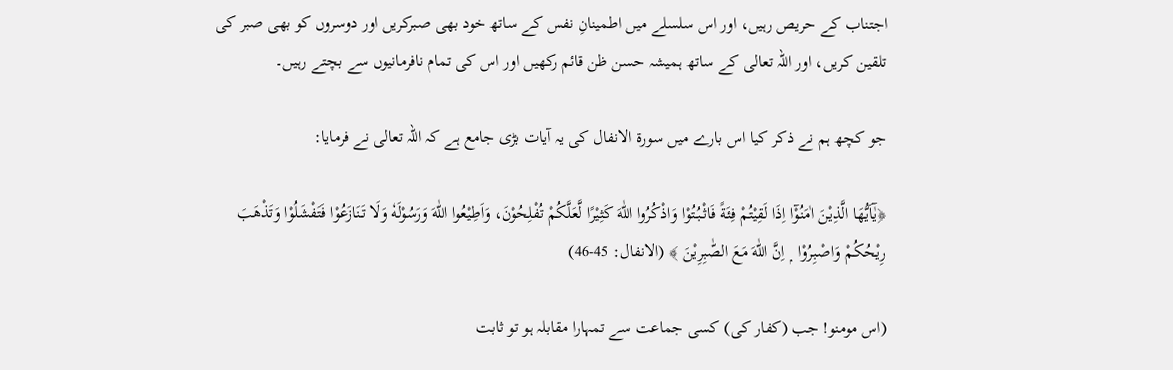اجتناب کے حریص رہیں، اور اس سلسلے میں اطمینانِ نفس کے ساتھ خود بھی صبرکریں اور دوسروں کو بھی صبر کی تلقین کریں، اور اللہ تعالی کے ساتھ ہمیشہ حسن ظن قائم رکھیں اور اس کی تمام نافرمانیوں سے بچتے رہیں۔

جو کچھ ہم نے ذکر کیا اس بارے میں سورۃ الانفال کی یہ آیات بڑی جامع ہے کہ اللہ تعالی نے فرمایا:

﴿يٰٓاَيُّھَا الَّذِيْنَ اٰمَنُوْٓا اِذَا لَقِيْتُمْ فِئَةً فَاثْبُتُوْا وَاذْكُرُوا اللّٰهَ كَثِيْرًا لَّعَلَّكُمْ تُفْلِحُوْنَ، وَاَطِيْعُوا اللّٰهَ وَرَسُوْلَهٗ وَلَا تَنَازَعُوْا فَتَفْشَلُوْا وَتَذْهَبَ رِيْحُكُمْ وَاصْبِرُوْا  ۭ اِنَّ اللّٰهَ مَعَ الصّٰبِرِيْنَ ﴾ (الانفال: 45-46)

(اس مومنو! جب (کفار کی) کسی جماعت سے تمہارا مقابلہ ہو تو ثابت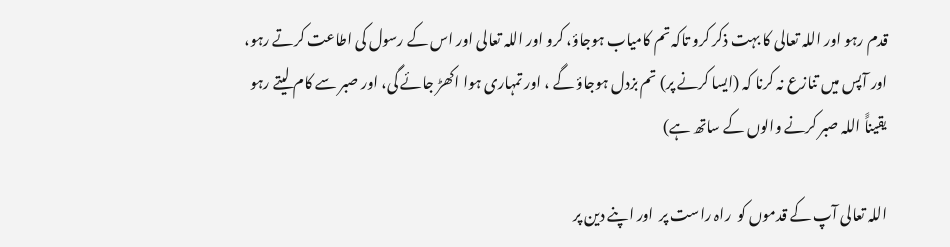قدم رہو اور اللہ تعالی کا بہت ذکر کرو تاکہ تم کامیاب ہوجاؤ، کرو اور اللہ تعالی اور اس کے رسول کی اطاعت کرتے رہو، اور آپس میں تنازع نہ کرنا کہ (ایسا کرنے پر) تم بزدل ہوجاؤ گے ، اور تمہاری ہوا اکھڑ جائے گی، اور صبر سے کام لیتے رہو یقیناًَ اللہ صبر کرنے والوں کے ساتھ ہے)

اللہ تعالی آپ کے قدموں کو  راہ راست پر  اور اپنے دین پر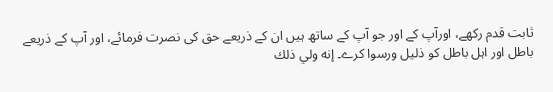ثابت قدم رکھے، اورآپ کے اور جو آپ کے ساتھ ہیں ان کے ذریعے حق کی نصرت فرمائے، اور آپ کے ذریعے  باطل اور اہل باطل کو ذلیل ورسوا کرے۔ إنه ولي ذلك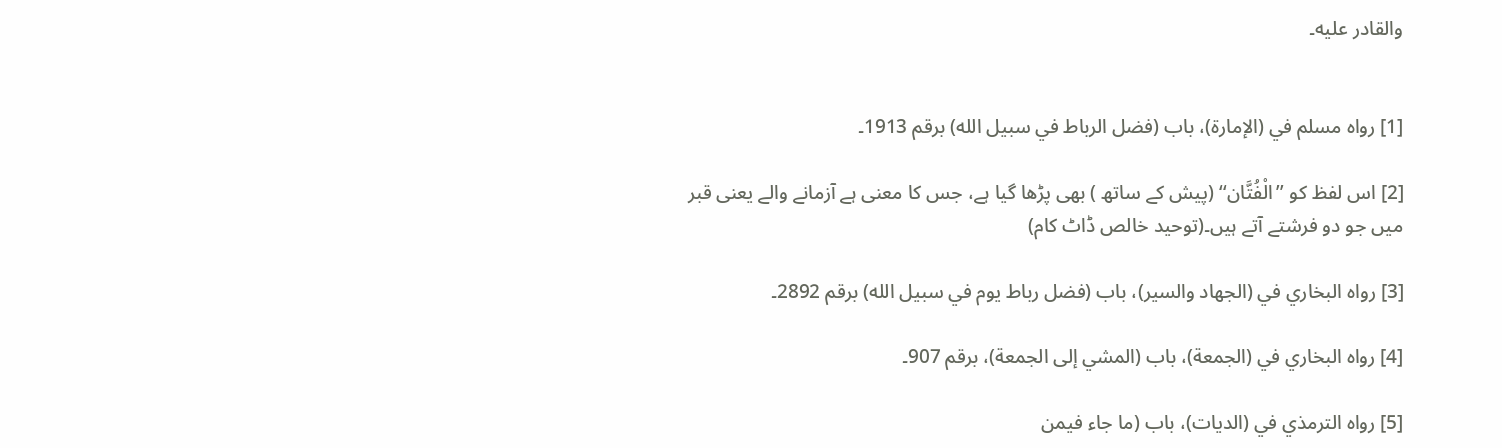والقادر عليه۔


[1] رواه مسلم في (الإمارة)، باب (فضل الرباط في سبيل الله) برقم 1913۔

[2] اس لفظ کو ’’الْفُتَّان‘‘ (پیش کے ساتھ ) بھی پڑھا گیا ہے، جس کا معنی ہے آزمانے والے یعنی قبر میں جو دو فرشتے آتے ہیں۔(توحید خالص ڈاٹ کام)

[3] رواه البخاري في (الجهاد والسير)، باب (فضل رباط يوم في سبيل الله) برقم 2892۔

[4] رواه البخاري في (الجمعة)، باب (المشي إلى الجمعة)، برقم 907۔

[5] رواه الترمذي في (الديات)، باب (ما جاء فيمن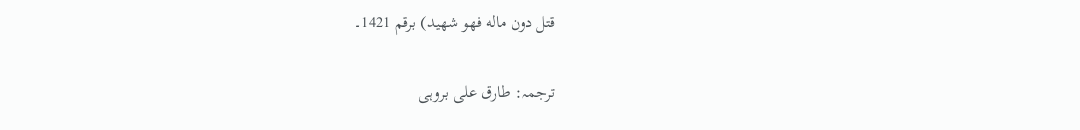قتل دون ماله فهو شهيد) برقم 1421۔

ترجمہ: طارق علی بروہی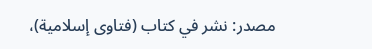مصدر: نشر في كتاب (فتاوى إسلامية)،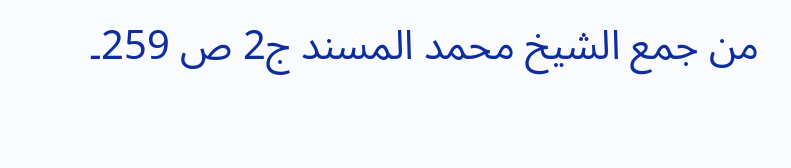من جمع الشيخ محمد المسند ج2 ص 259۔